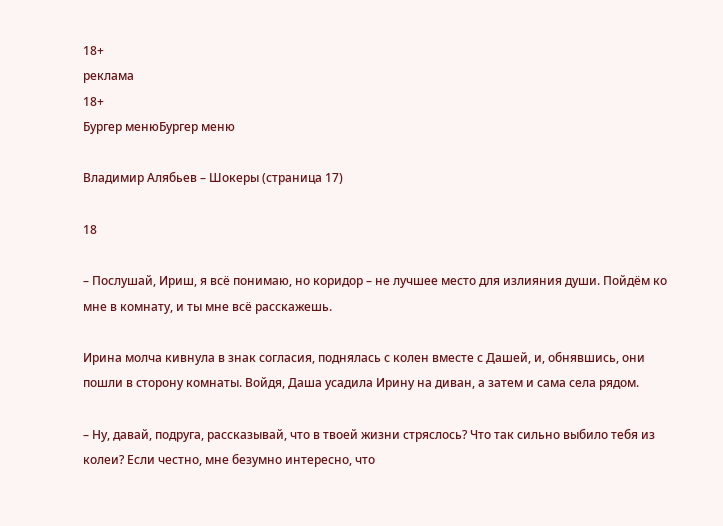18+
реклама
18+
Бургер менюБургер меню

Владимир Алябьев – Шокеры (страница 17)

18

– Послушай, Ириш, я всё понимаю, но коридор – не лучшее место для излияния души. Пойдём ко мне в комнату, и ты мне всё расскажешь.

Ирина молча кивнула в знак согласия, поднялась с колен вместе с Дашей, и, обнявшись, они пошли в сторону комнаты. Войдя, Даша усадила Ирину на диван, а затем и сама села рядом.

– Ну, давай, подруга, рассказывай, что в твоей жизни стряслось? Что так сильно выбило тебя из колеи? Если честно, мне безумно интересно, что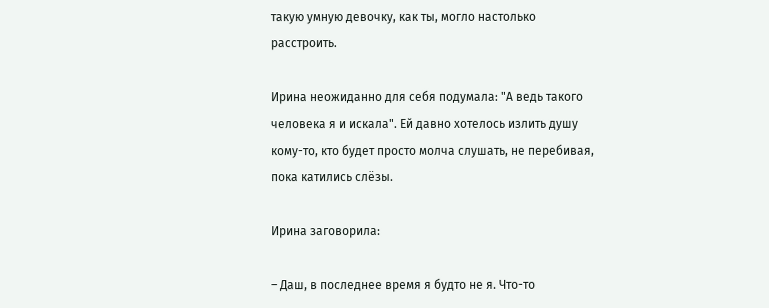такую умную девочку, как ты, могло настолько расстроить.

Ирина неожиданно для себя подумала: "А ведь такого человека я и искала". Ей давно хотелось излить душу кому-то, кто будет просто молча слушать, не перебивая, пока катились слёзы.

Ирина заговорила:

– Даш, в последнее время я будто не я. Что-то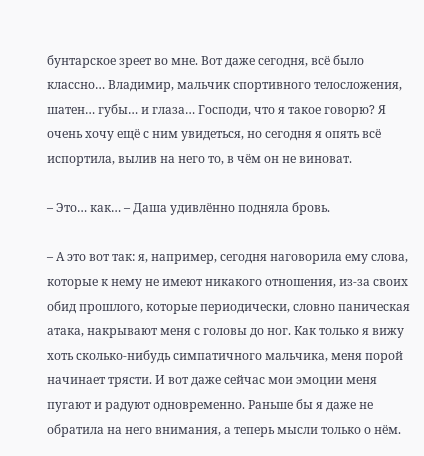бунтарское зреет во мне. Вот даже сегодня, всё было классно… Владимир, мальчик спортивного телосложения, шатен… губы… и глаза… Господи, что я такое говорю? Я очень хочу ещё с ним увидеться, но сегодня я опять всё испортила, вылив на него то, в чём он не виноват.

– Это… как… – Даша удивлённо подняла бровь.

– А это вот так: я, например, сегодня наговорила ему слова, которые к нему не имеют никакого отношения, из-за своих обид прошлого, которые периодически, словно паническая атака, накрывают меня с головы до ног. Как только я вижу хоть сколько-нибудь симпатичного мальчика, меня порой начинает трясти. И вот даже сейчас мои эмоции меня пугают и радуют одновременно. Раньше бы я даже не обратила на него внимания, а теперь мысли только о нём.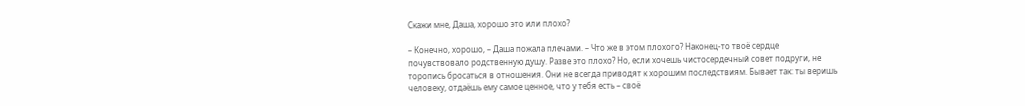Скажи мне, Даша, хорошо это или плохо?

– Конечно, хорошо, – Даша пожала плечами. – Что же в этом плохого? Наконец-то твоё сердце почувствовало родственную душу. Разве это плохо? Но, если хочешь чистосердечный совет подруги, не торопись бросаться в отношения. Они не всегда приводят к хорошим последствиям. Бывает так: ты веришь человеку, отдаёшь ему самое ценное, что у тебя есть – своё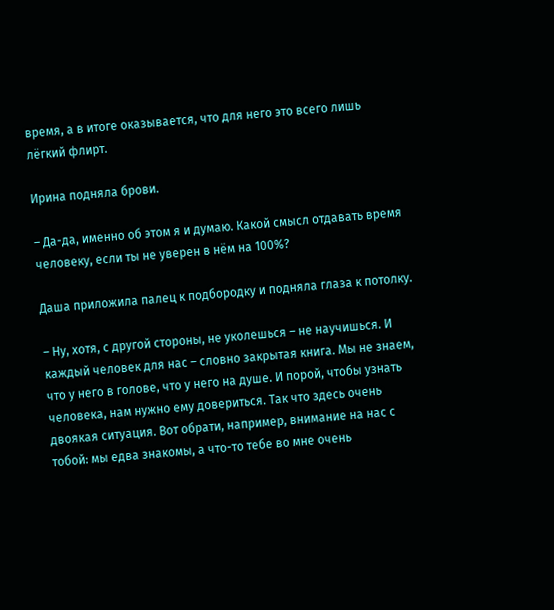время, а в итоге оказывается, что для него это всего лишь лёгкий флирт.

Ирина подняла брови.

– Да-да, именно об этом я и думаю. Какой смысл отдавать время человеку, если ты не уверен в нём на 100%?

Даша приложила палец к подбородку и подняла глаза к потолку.

– Ну, хотя, с другой стороны, не уколешься – не научишься. И каждый человек для нас – словно закрытая книга. Мы не знаем, что у него в голове, что у него на душе. И порой, чтобы узнать человека, нам нужно ему довериться. Так что здесь очень двоякая ситуация. Вот обрати, например, внимание на нас с тобой: мы едва знакомы, а что-то тебе во мне очень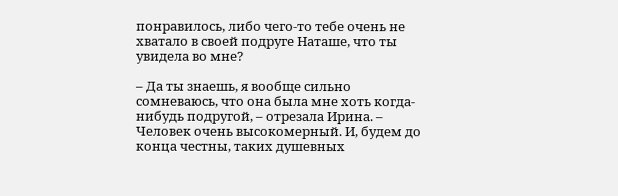понравилось, либо чего-то тебе очень не хватало в своей подруге Наташе, что ты увидела во мне?

– Да ты знаешь, я вообще сильно сомневаюсь, что она была мне хоть когда-нибудь подругой, – отрезала Ирина. – Человек очень высокомерный. И, будем до конца честны, таких душевных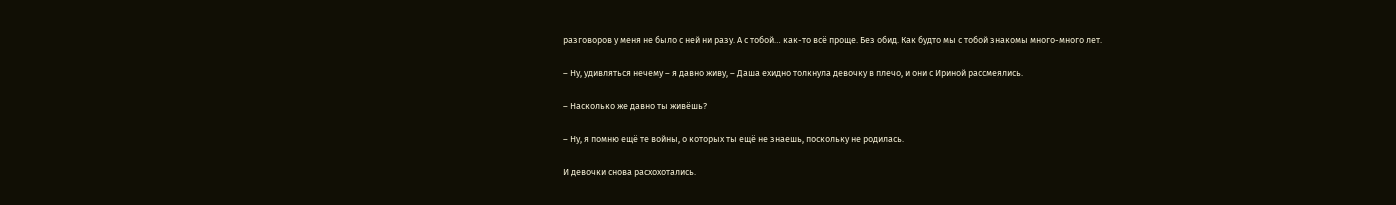разговоров у меня не было с ней ни разу. А с тобой… как-то всё проще. Без обид. Как будто мы с тобой знакомы много-много лет.

– Ну, удивляться нечему – я давно живу, – Даша ехидно толкнула девочку в плечо, и они с Ириной рассмеялись.

– Насколько же давно ты живёшь?

– Ну, я помню ещё те войны, о которых ты ещё не знаешь, поскольку не родилась.

И девочки снова расхохотались.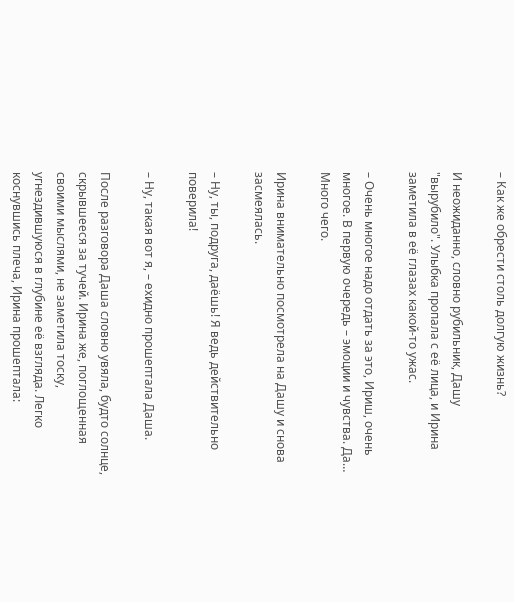– Как же обрести столь долгую жизнь?

И неожиданно, словно рубильник, Дашу "вырубило". Улыбка пропала с её лица, и Ирина заметила в её глазах какой-то ужас.

– Очень многое надо отдать за это, Ириш, очень многое. В первую очередь – эмоции и чувства. Да… Много чего.

Ирина внимательно посмотрела на Дашу и снова засмеялась.

– Ну, ты, подруга, даёшь! Я ведь действительно поверила!

– Ну, такая вот я, – ехидно прошептала Даша.

После разговора Даша словно увяла, будто солнце, скрывшееся за тучей. Ирина же, поглощенная своими мыслями, не заметила тоску, угнездившуюся в глубине её взгляда. Легко коснувшись плеча, Ирина прошептала: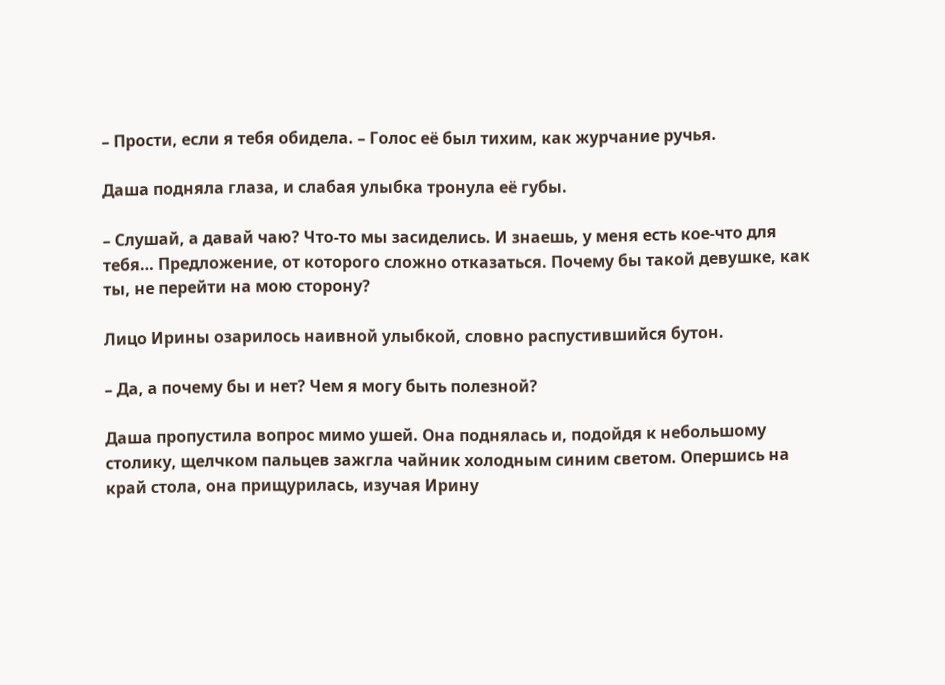– Прости, если я тебя обидела. – Голос её был тихим, как журчание ручья.

Даша подняла глаза, и слабая улыбка тронула её губы.

– Слушай, а давай чаю? Что-то мы засиделись. И знаешь, у меня есть кое-что для тебя… Предложение, от которого сложно отказаться. Почему бы такой девушке, как ты, не перейти на мою сторону?

Лицо Ирины озарилось наивной улыбкой, словно распустившийся бутон.

– Да, а почему бы и нет? Чем я могу быть полезной?

Даша пропустила вопрос мимо ушей. Она поднялась и, подойдя к небольшому столику, щелчком пальцев зажгла чайник холодным синим светом. Опершись на край стола, она прищурилась, изучая Ирину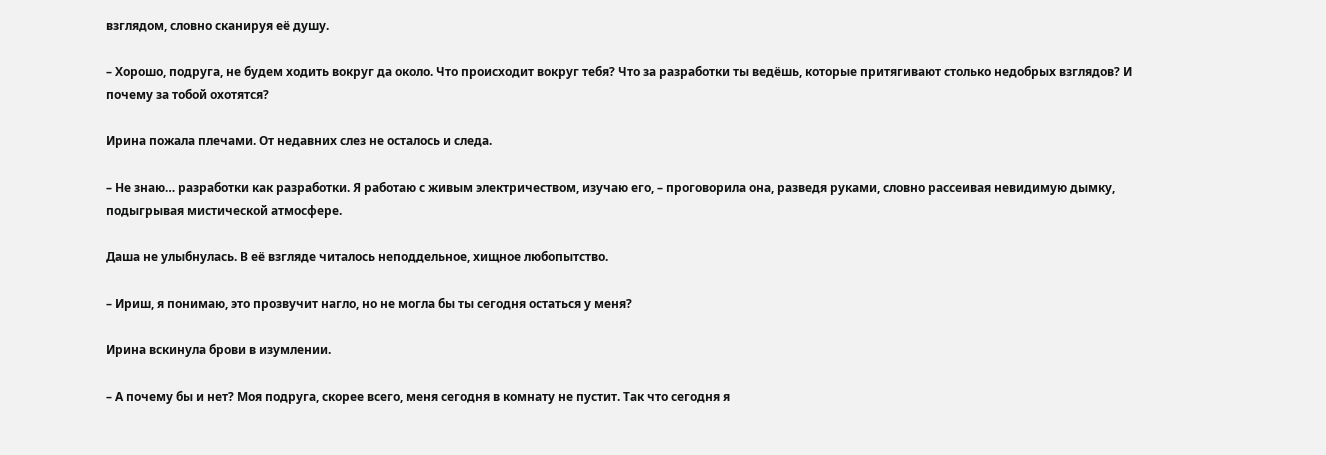взглядом, словно сканируя её душу.

– Хорошо, подруга, не будем ходить вокруг да около. Что происходит вокруг тебя? Что за разработки ты ведёшь, которые притягивают столько недобрых взглядов? И почему за тобой охотятся?

Ирина пожала плечами. От недавних слез не осталось и следа.

– Не знаю… разработки как разработки. Я работаю с живым электричеством, изучаю его, – проговорила она, разведя руками, словно рассеивая невидимую дымку, подыгрывая мистической атмосфере.

Даша не улыбнулась. В её взгляде читалось неподдельное, хищное любопытство.

– Ириш, я понимаю, это прозвучит нагло, но не могла бы ты сегодня остаться у меня?

Ирина вскинула брови в изумлении.

– А почему бы и нет? Моя подруга, скорее всего, меня сегодня в комнату не пустит. Так что сегодня я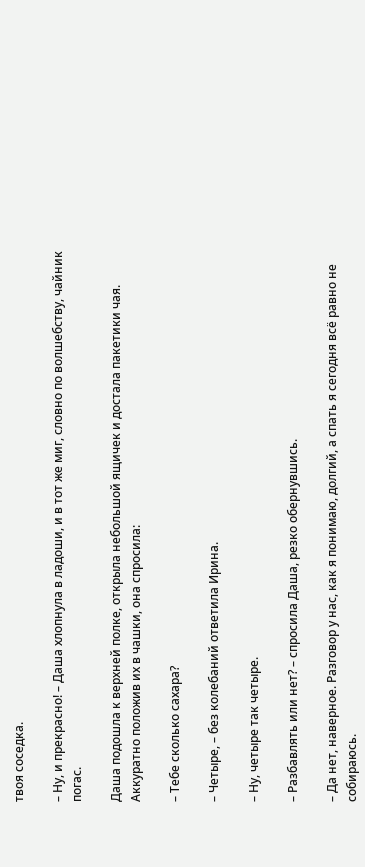твоя соседка.

– Ну, и прекрасно! – Даша хлопнула в ладоши, и в тот же миг, словно по волшебству, чайник погас.

Даша подошла к верхней полке, открыла небольшой ящичек и достала пакетики чая. Аккуратно положив их в чашки, она спросила:

– Тебе сколько сахара?

– Четыре, – без колебаний ответила Ирина.

– Ну, четыре так четыре.

– Разбавлять или нет? – спросила Даша, резко обернувшись.

– Да нет, наверное. Разговор у нас, как я понимаю, долгий, а спать я сегодня всё равно не собираюсь.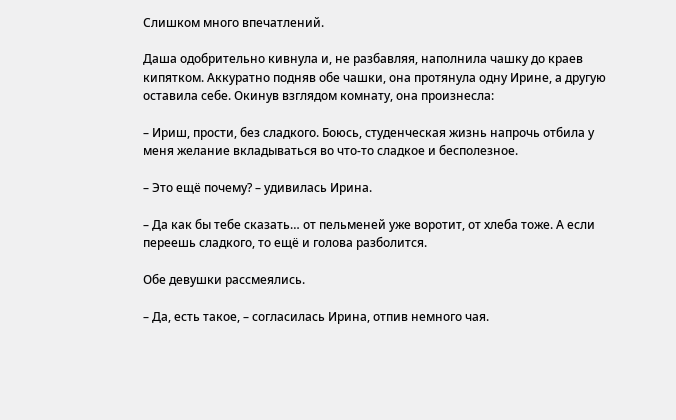Слишком много впечатлений.

Даша одобрительно кивнула и, не разбавляя, наполнила чашку до краев кипятком. Аккуратно подняв обе чашки, она протянула одну Ирине, а другую оставила себе. Окинув взглядом комнату, она произнесла:

– Ириш, прости, без сладкого. Боюсь, студенческая жизнь напрочь отбила у меня желание вкладываться во что-то сладкое и бесполезное.

– Это ещё почему? – удивилась Ирина.

– Да как бы тебе сказать… от пельменей уже воротит, от хлеба тоже. А если переешь сладкого, то ещё и голова разболится.

Обе девушки рассмеялись.

– Да, есть такое, – согласилась Ирина, отпив немного чая.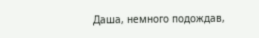Даша, немного подождав,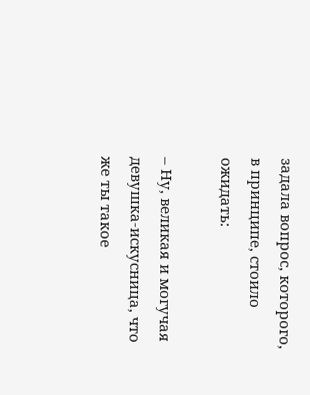задала вопрос, которого, в принципе, стоило ожидать:

– Ну, великая и могучая девушка-искусница, что же ты такое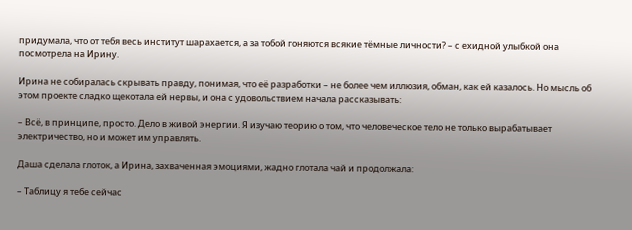придумала, что от тебя весь институт шарахается, а за тобой гоняются всякие тёмные личности? – с ехидной улыбкой она посмотрела на Ирину.

Ирина не собиралась скрывать правду, понимая, что её разработки – не более чем иллюзия, обман, как ей казалось. Но мысль об этом проекте сладко щекотала ей нервы, и она с удовольствием начала рассказывать:

– Всё, в принципе, просто. Дело в живой энергии. Я изучаю теорию о том, что человеческое тело не только вырабатывает электричество, но и может им управлять.

Даша сделала глоток, а Ирина, захваченная эмоциями, жадно глотала чай и продолжала:

– Таблицу я тебе сейчас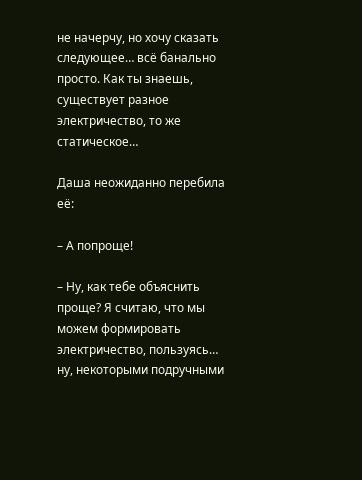не начерчу, но хочу сказать следующее… всё банально просто. Как ты знаешь, существует разное электричество, то же статическое…

Даша неожиданно перебила её:

– А попроще!

– Ну, как тебе объяснить проще? Я считаю, что мы можем формировать электричество, пользуясь… ну, некоторыми подручными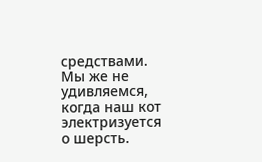средствами. Мы же не удивляемся, когда наш кот электризуется о шерсть.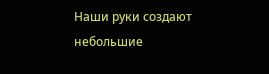Наши руки создают небольшие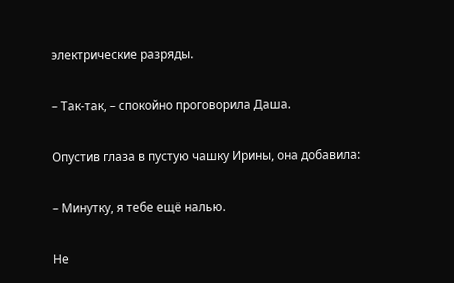электрические разряды.

– Так-так, – спокойно проговорила Даша.

Опустив глаза в пустую чашку Ирины, она добавила:

– Минутку, я тебе ещё налью.

Не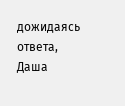дожидаясь ответа, Даша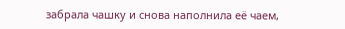забрала чашку и снова наполнила её чаем,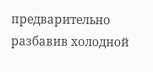предварительно разбавив холодной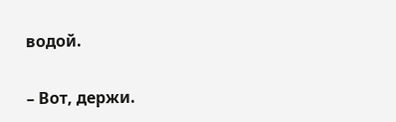водой.

– Вот, держи.